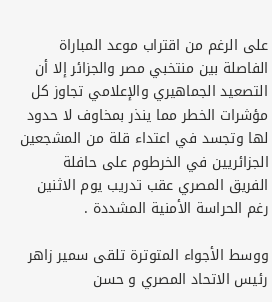على الرغم من اقتراب موعد المباراة الفاصلة بين منتخبي مصر والجزائر إلا أن التصعيد الجماهيري والإعلامي تجاوز كل مؤشرات الخطر مما ينذر بمخاوف لا حدود لها وتجسد في اعتداء قلة من المشجعين الجزائريين في الخرطوم على حافلة الفريق المصري عقب تدريب يوم الاثنين رغم الحراسة الأمنية المشددة .

ووسط الأجواء المتوترة تلقى سمير زاهر رئيس الاتحاد المصري و حسن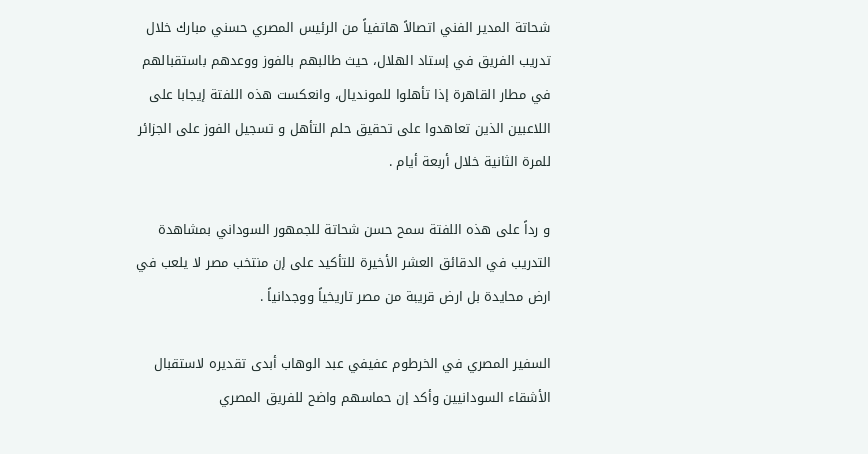شحاتة المدير الفني اتصالاً هاتفياً من الرئيس المصري حسني مبارك خلال تدريب الفريق في إستاد الهلال، حيث طالبهم بالفوز ووعدهم باستقبالهم في مطار القاهرة إذا تأهلوا للمونديال، وانعكست هذه اللفتة إيجابا على اللاعبين الذين تعاهدوا على تحقيق حلم التأهل و تسجيل الفوز على الجزائر للمرة الثانية خلال أربعة أيام .

و رداً على هذه اللفتة سمح حسن شحاتة للجمهور السوداني بمشاهدة التدريب في الدقائق العشر الأخيرة للتأكيد على إن منتخب مصر لا يلعب في ارض محايدة بل ارض قريبة من مصر تاريخياً ووجدانياً .

السفير المصري في الخرطوم عفيفي عبد الوهاب أبدى تقديره لاستقبال الأشقاء السودانيين وأكد إن حماسهم واضح للفريق المصري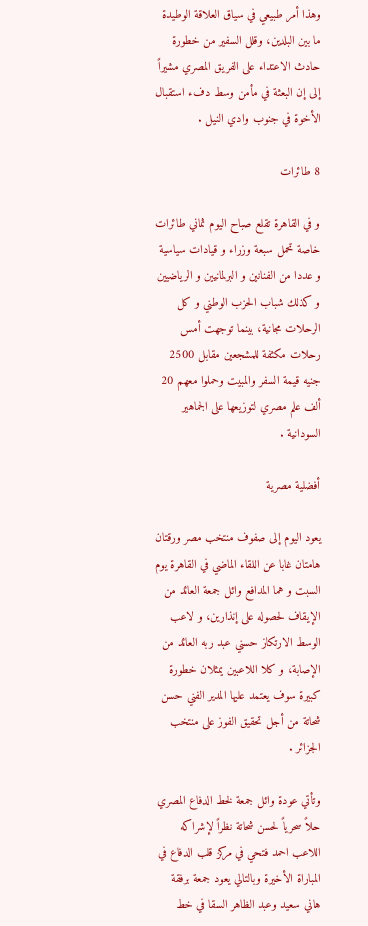وهذا أمر طبيعي في سياق العلاقة الوطيدة ما بين البلدين، وقلل السفير من خطورة حادث الاعتداء على الفريق المصري مشيراً إلى إن البعثة في مأمن وسط دفء استقبال الأخوة في جنوب وادي النيل .

8 طائرات

و في القاهرة تقلع صباح اليوم ثماني طائرات خاصة تحمل سبعة وزراء و قيادات سياسية و عددا من الفنانين و البرلمانيين و الرياضيين و كذلك شباب الحزب الوطني و كل الرحلات مجانية، بينما توجهت أمس رحلات مكثفة للمشجعين مقابل 2500 جنيه قيمة السفر والمبيت وحملوا معهم 20 ألف علم مصري لتوزيعها على الجماهير السودانية .

أفضلية مصرية

يعود اليوم إلى صفوف منتخب مصر ورقتان هامتان غابا عن اللقاء الماضي في القاهرة يوم السبت و هما المدافع وائل جمعة العائد من الإيقاف لحصوله على إنذارين، و لاعب الوسط الارتكاز حسني عبد ربه العائد من الإصابة، و كلا اللاعبين يمثلان خطورة كبيرة سوف يعتمد عليها المدير الفني حسن شحاتة من أجل تحقيق الفوز على منتخب الجزائر .

وتأتي عودة وائل جمعة لخط الدفاع المصري حلاً سحرياً لحسن شحاتة نظراً لإشراكه اللاعب احمد فتحي في مركز قلب الدفاع في المباراة الأخيرة وبالتالي يعود جمعة برفقة هاني سعيد وعبد الظاهر السقا في خط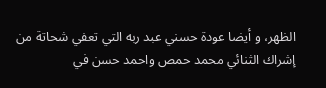الظهر، و أيضا عودة حسني عبد ربه التي تعفي شحاتة من إشراك الثنائي محمد حمص واحمد حسن في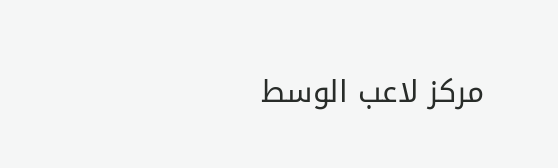مركز لاعب الوسط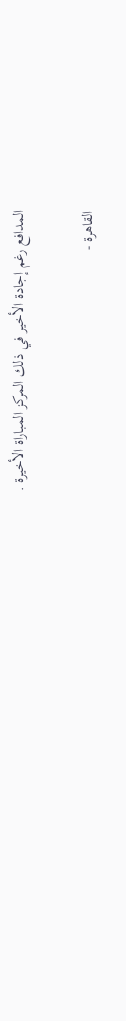المدافع رغم إجادة الأخير في ذلك المركز المباراة الأخيرة .

القاهرة -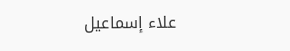علاء إسماعيل